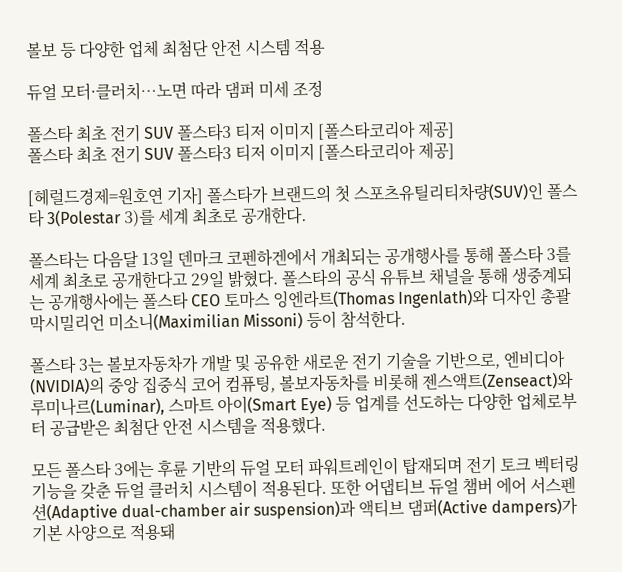볼보 등 다양한 업체 최첨단 안전 시스템 적용

듀얼 모터·클러치…노면 따라 댐퍼 미세 조정

폴스타 최초 전기 SUV 폴스타3 티저 이미지 [폴스타코리아 제공]
폴스타 최초 전기 SUV 폴스타3 티저 이미지 [폴스타코리아 제공]

[헤럴드경제=원호연 기자] 폴스타가 브랜드의 첫 스포츠유틸리티차량(SUV)인 폴스타 3(Polestar 3)를 세계 최초로 공개한다.

폴스타는 다음달 13일 덴마크 코펜하겐에서 개최되는 공개행사를 통해 폴스타 3를 세계 최초로 공개한다고 29일 밝혔다. 폴스타의 공식 유튜브 채널을 통해 생중계되는 공개행사에는 폴스타 CEO 토마스 잉엔라트(Thomas Ingenlath)와 디자인 총괄 막시밀리언 미소니(Maximilian Missoni) 등이 참석한다.

폴스타 3는 볼보자동차가 개발 및 공유한 새로운 전기 기술을 기반으로, 엔비디아 (NVIDIA)의 중앙 집중식 코어 컴퓨팅, 볼보자동차를 비롯해 젠스액트(Zenseact)와 루미나르(Luminar), 스마트 아이(Smart Eye) 등 업계를 선도하는 다양한 업체로부터 공급받은 최첨단 안전 시스템을 적용했다.

모든 폴스타 3에는 후륜 기반의 듀얼 모터 파워트레인이 탑재되며 전기 토크 벡터링 기능을 갖춘 듀얼 클러치 시스템이 적용된다. 또한 어댑티브 듀얼 챔버 에어 서스펜션(Adaptive dual-chamber air suspension)과 액티브 댐퍼(Active dampers)가 기본 사양으로 적용돼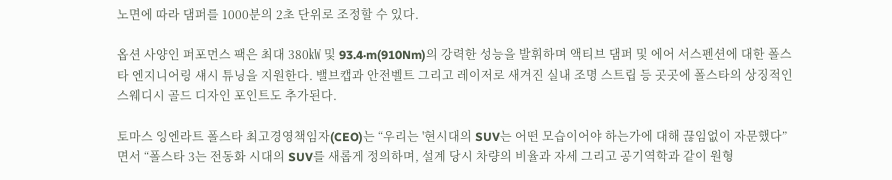노면에 따라 댐퍼를 1000분의 2초 단위로 조정할 수 있다.

옵션 사양인 퍼포먼스 팩은 최대 380㎾ 및 93.4·m(910Nm)의 강력한 성능을 발휘하며 액티브 댐퍼 및 에어 서스펜션에 대한 폴스타 엔지니어링 섀시 튜닝을 지원한다. 밸브캡과 안전벨트 그리고 레이저로 새겨진 실내 조명 스트립 등 곳곳에 폴스타의 상징적인 스웨디시 골드 디자인 포인트도 추가된다.

토마스 잉엔라트 폴스타 최고경영책임자(CEO)는 “우리는 '현시대의 SUV는 어떤 모습이어야 하는가에 대해 끊임없이 자문했다”면서 “폴스타 3는 전동화 시대의 SUV를 새롭게 정의하며, 설계 당시 차량의 비율과 자세 그리고 공기역학과 같이 원형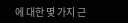에 대한 몇 가지 근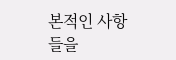본적인 사항들을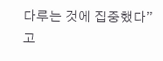다루는 것에 집중했다”고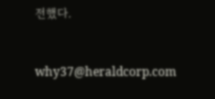전했다.


why37@heraldcorp.com